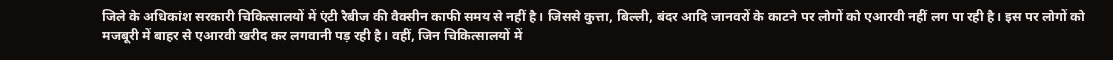जिले के अधिकांश सरकारी चिकित्सालयों में एंटी रैबीज की वैक्सीन काफी समय से नहीं है। जिससे कुत्ता, बिल्ली, बंदर आदि जानवरों के काटने पर लोगों को एआरवी नहीं लग पा रही है। इस पर लोगों को मजबूरी में बाहर से एआरवी खरीद कर लगवानी पड़ रही है। वहीं, जिन चिकित्सालयों में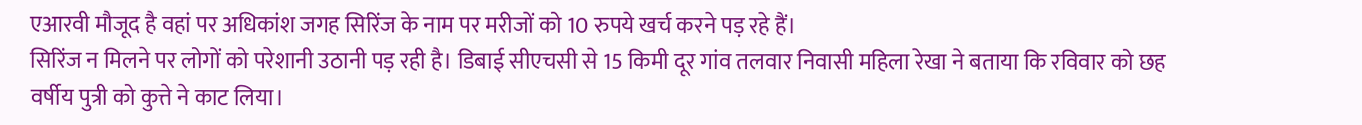एआरवी मौजूद है वहां पर अधिकांश जगह सिरिंज के नाम पर मरीजों को 10 रुपये खर्च करने पड़ रहे हैं।
सिरिंज न मिलने पर लोगों को परेशानी उठानी पड़ रही है। डिबाई सीएचसी से 15 किमी दूर गांव तलवार निवासी महिला रेखा ने बताया कि रविवार को छह वर्षीय पुत्री को कुत्ते ने काट लिया।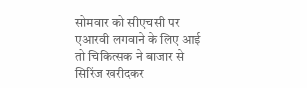सोमवार को सीएचसी पर एआरवी लगवाने के लिए आई तो चिकित्सक ने बाजार से सिरिंज खरीदकर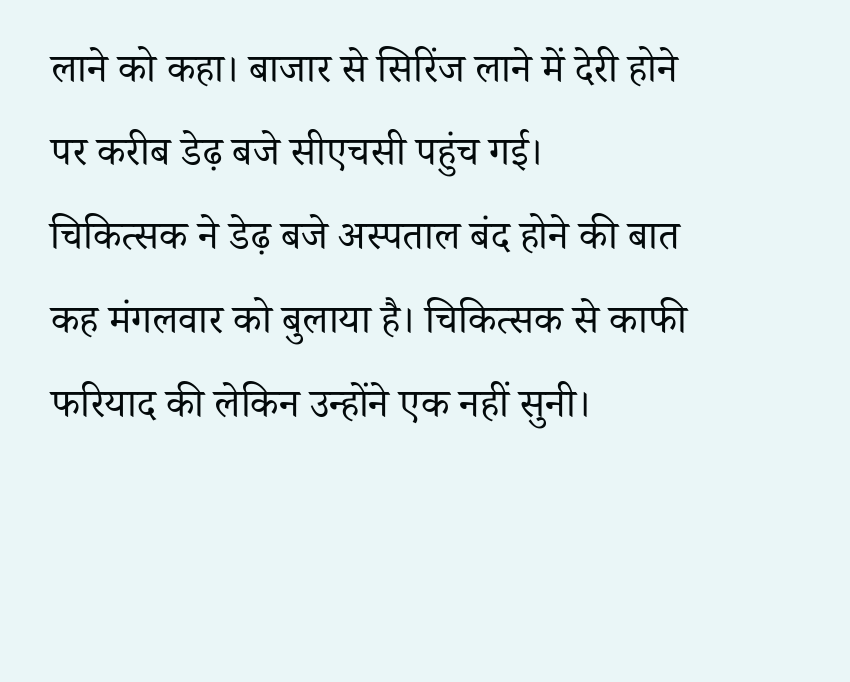लाने को कहा। बाजार से सिरिंज लाने में देरी होने पर करीब डेढ़ बजे सीएचसी पहुंच गई। चिकित्सक ने डेढ़ बजे अस्पताल बंद होने की बात कह मंगलवार को बुलाया है। चिकित्सक से काफी फरियाद की लेकिन उन्होंने एक नहीं सुनी।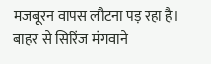मजबूरन वापस लौटना पड़ रहा है।
बाहर से सिरिंज मंगवाने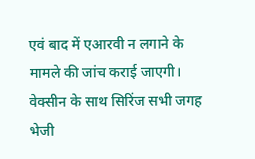एवं बाद में एआरवी न लगाने के मामले की जांच कराई जाएगी। वेक्सीन के साथ सिरिंज सभी जगह भेजी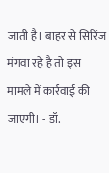जाती है। बाहर से सिरिंज मंगवा रहे है तो इस मामले में कार्रवाई की जाएगी। - डॉ.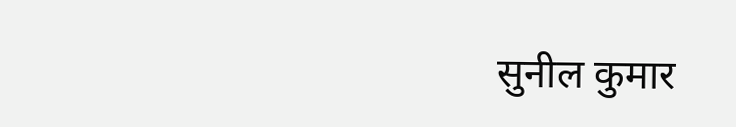सुनील कुमार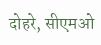दोहरे, सीएमओ